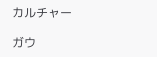カルチャー

ガウ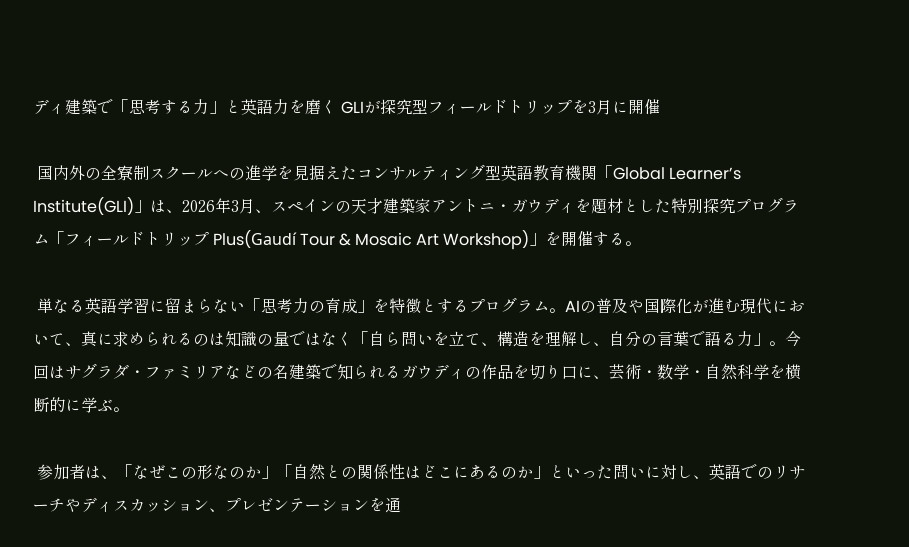ディ建築で「思考する力」と英語力を磨く GLIが探究型フィールドトリップを3月に開催

 国内外の全寮制スクールへの進学を見据えたコンサルティング型英語教育機関「Global Learner’s Institute(GLI)」は、2026年3月、スペインの天才建築家アントニ・ガウディを題材とした特別探究プログラム「フィールドトリップ Plus(Gaudí Tour & Mosaic Art Workshop)」を開催する。

 単なる英語学習に留まらない「思考力の育成」を特徴とするプログラム。AIの普及や国際化が進む現代において、真に求められるのは知識の量ではなく「自ら問いを立て、構造を理解し、自分の言葉で語る力」。今回はサグラダ・ファミリアなどの名建築で知られるガウディの作品を切り口に、芸術・数学・自然科学を横断的に学ぶ。

 参加者は、「なぜこの形なのか」「自然との関係性はどこにあるのか」といった問いに対し、英語でのリサーチやディスカッション、プレゼンテーションを通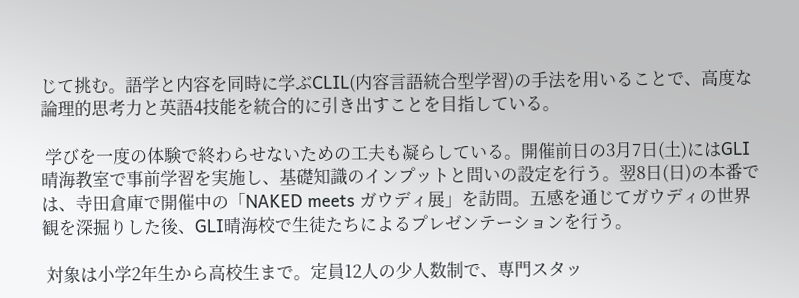じて挑む。語学と内容を同時に学ぶCLIL(内容言語統合型学習)の手法を用いることで、高度な論理的思考力と英語4技能を統合的に引き出すことを目指している。

 学びを一度の体験で終わらせないための工夫も凝らしている。開催前日の3月7日(土)にはGLI晴海教室で事前学習を実施し、基礎知識のインプットと問いの設定を行う。翌8日(日)の本番では、寺田倉庫で開催中の「NAKED meets ガウディ展」を訪問。五感を通じてガウディの世界観を深掘りした後、GLI晴海校で生徒たちによるプレゼンテーションを行う。

 対象は小学2年生から高校生まで。定員12人の少人数制で、専門スタッ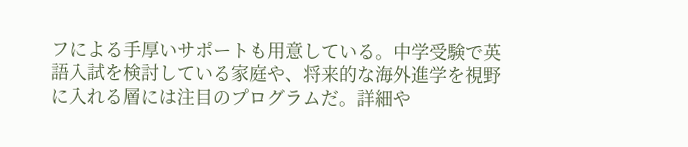フによる手厚いサポートも用意している。中学受験で英語入試を検討している家庭や、将来的な海外進学を視野に入れる層には注目のプログラムだ。詳細や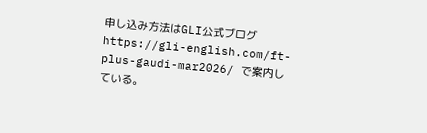申し込み方法はGLI公式ブログ https://gli-english.com/ft-plus-gaudi-mar2026/ で案内している。